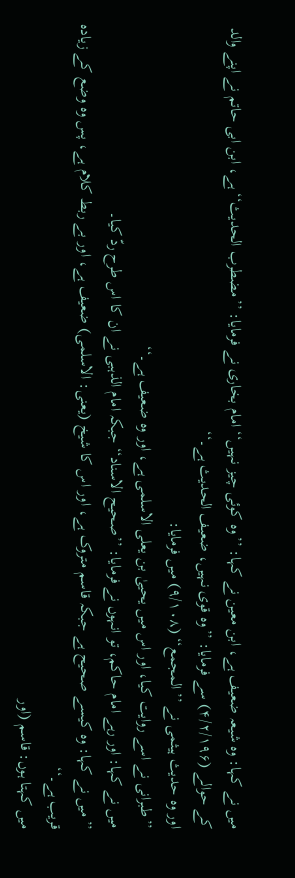میں نے کہا: وہ شیعہ ضعیف ہے، ابن معین نے کہا: ’’وہ کوئی چیز نہیں‘‘ امام بخاری نے فرمایا: ’’مضطرب الحدیث‘‘ ہے، ابن ابی حاتم نے اپنے والد کے حوالے (۴/۲/۱۹۶) سے فرمایا: ’’وہ قوی نہیں، ضعیف الحدیث ہے۔‘‘
اور وہ حدیث ہیثمی نے ’’المجمع‘‘ (۹/۱۰۸) میں فرمایا:
’’طبرانی نے اسے روایت کیا، اور اس میں یحییٰ بن یعلی الاسلمی ہے، اور وہ ضعیف ہے۔‘‘
میں نے کہا: اور رہے امام حاکم، تو انہوں نے فرمایا: ’’صحیح الاسناد‘‘ جبکہ امام الذہبی نے ان کا اس طرح ردّ کیا۔
’’میں نے کہا: وہ کیسے صحیح ہے جبکہ قاسم متروک ہے، اور اس کا شیخ (یعنی: الاسلمی) ضعیف ہے، اور بے ربط کلام ہے، پس وہ وضع کے زیادہ قریب ہے۔‘‘
میں کہتا ہوں: قاسم (اور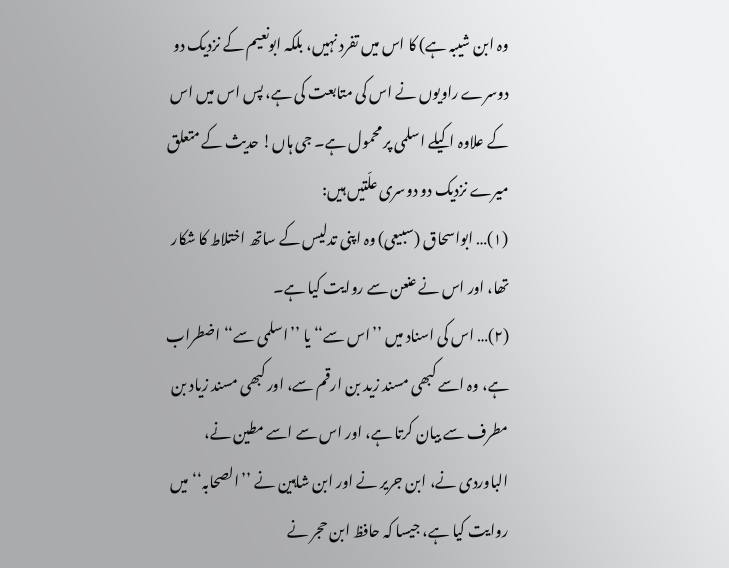وہ ابن شیبہ ہے) کا اس میں تفرد نہیں، بلکہ ابونعیم کے نزدیک دو دوسرے راویوں نے اس کی متابعت کی ہے، پس اس میں اس کے علاوہ اکیلے اسلمی پر محمول ہے۔ جی ہاں! حدیث کے متعلق میرے نزدیک دو دوسری علّتیں ہیں:
(۱)… ابواسحاق (سبیعی) وہ اپنی تدلیس کے ساتھ اختلاط کا شکار تھا، اور اس نے عنعن سے روایت کیا ہے۔
(۲)… اس کی اسناد میں ’’اس سے‘‘ یا ’’اسلمی سے‘‘ اضطراب ہے، وہ اسے کبھی مسند زید بن ارقم سے، اور کبھی مسند زیاد بن مطرف سے بیان کرتا ہے، اور اس سے اسے مطین نے، الباوردی نے، ابن جریر نے اور ابن شاہین نے ’’الصحابہ‘‘ میں روایت کیا ہے، جیسا کہ حافظ ابن حجر نے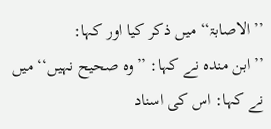’’الاصابۃ‘‘ میں ذکر کیا اور کہا:
’’ابن مندہ نے کہا: ’’وہ صحیح نہیں‘‘ میں نے کہا: اس کی اسناد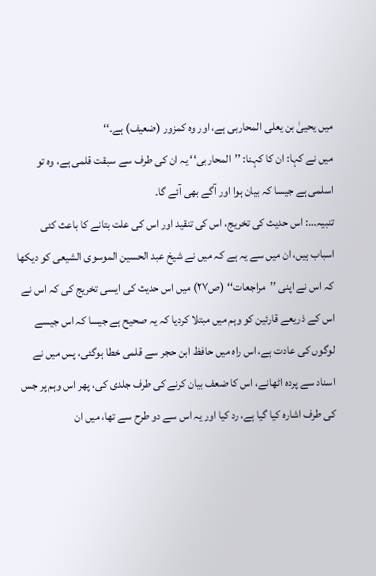میں یحییٰ بن یعلی المحاربی ہے، اور وہ کمزور (ضعیف) ہے۔‘‘
میں نے کہا: ان کا کہنا: ’’المحاربی‘‘ یہ ان کی طرف سے سبقت قلمی ہے، وہ تو اسلمی ہے جیسا کہ بیان ہوا اور آگے بھی آئے گا۔
تنبیہ…: اس حدیث کی تخریج، اس کی تنقید اور اس کی علت بتانے کا باعث کئی اسباب ہیں، ان میں سے یہ ہے کہ میں نے شیخ عبد الحسین الموسوی الشیعی کو دیکھا کہ اس نے اپنی ’’مراجعات‘‘ (ص۲۷) میں اس حدیث کی ایسی تخریج کی کہ اس نے اس کے ذریعے قارئین کو وہم میں مبتلا کردیا کہ یہ صحیح ہے جیسا کہ اس جیسے لوگوں کی عادت ہے، اس راہ میں حافظ ابن حجر سے قلمی خطا ہوگئی، پس میں نے اسناد سے پردہ اٹھانے، اس کا ضعف بیان کرنے کی طرف جلدی کی، پھر اس وہم پر جس کی طرف اشارہ کیا گیا ہے، رد کیا اور یہ اس سے دو طرح سے تھا، میں ان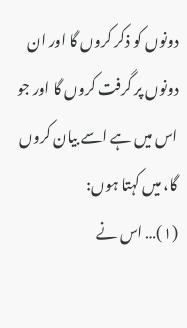دونوں کو ذکر کروں گا اور ان دونوں پر گرفت کروں گا اور جو اس میں ہے اسے بیان کروں گا، میں کہتا ہوں:
(۱)… اس نے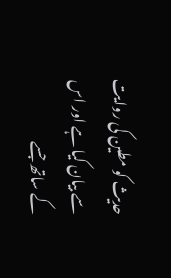حدیث کو مطین کی روایت سے بیان کیا ہے اور اس کے ساتھ جسے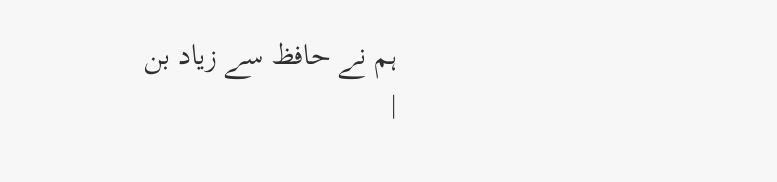ہم نے حافظ سے زیاد بن
|